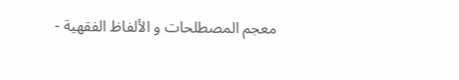معجم المصطلحات و الألفاظ الفقهية -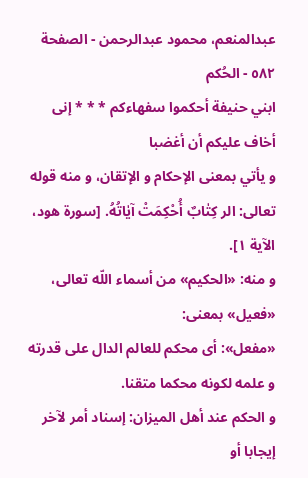عبدالمنعم، محمود عبدالرحمن - الصفحة ٥٨٢ - الحُكم
ابني حنيفة أحكموا سفهاءكم * * * إنى أخاف عليكم أن أغضبا
و يأتي بمعنى الإحكام و الإتقان، و منه قوله تعالى: الر كِتٰابٌ أُحْكِمَتْ آيٰاتُهُ. [سورة هود، الآية ١].
و منه: «الحكيم» من أسماء اللّه تعالى، «فعيل» بمعنى:
«مفعل»: أى محكم للعالم الدال على قدرته و علمه لكونه محكما متقنا.
و الحكم عند أهل الميزان: إسناد أمر لآخر إيجابا أو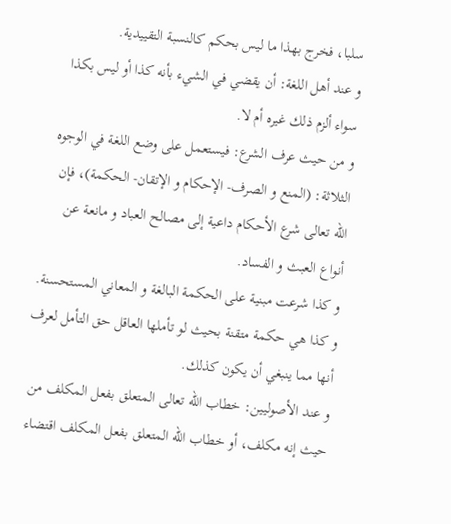سلبا، فخرج بهذا ما ليس بحكم كالنسبة التقييدية.
و عند أهل اللغة: أن يقضي في الشيء بأنه كذا أو ليس بكذا سواء ألزم ذلك غيره أم لا.
و من حيث عرف الشرع: فيستعمل على وضع اللغة في الوجوه الثلاثة: (المنع و الصرف- الإحكام و الإتقان- الحكمة)، فإن اللّه تعالى شرع الأحكام داعية إلى مصالح العباد و مانعة عن أنواع العبث و الفساد.
و كذا شرعت مبنية على الحكمة البالغة و المعاني المستحسنة.
و كذا هي حكمة متقنة بحيث لو تأملها العاقل حق التأمل لعرف أنها مما ينبغي أن يكون كذلك.
و عند الأصوليين: خطاب اللّه تعالى المتعلق بفعل المكلف من حيث إنه مكلف، أو خطاب اللّه المتعلق بفعل المكلف اقتضاء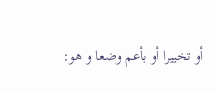أو تخييرا أو بأعم وضعا و هو: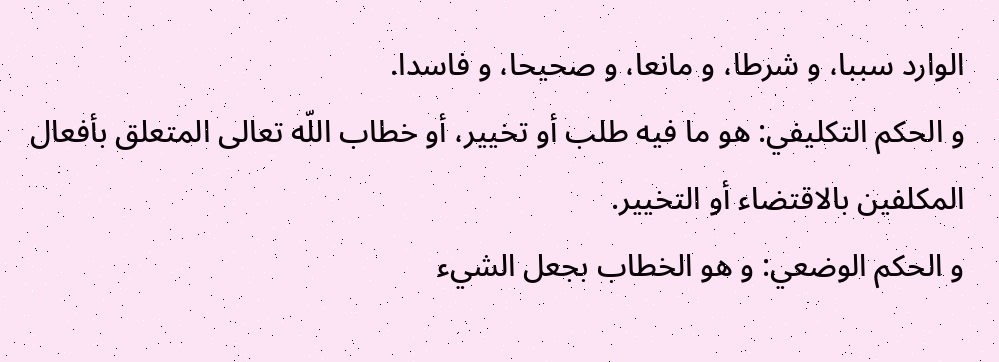الوارد سببا، و شرطا، و مانعا، و صحيحا، و فاسدا.
و الحكم التكليفي: هو ما فيه طلب أو تخيير، أو خطاب اللّه تعالى المتعلق بأفعال المكلفين بالاقتضاء أو التخيير.
و الحكم الوضعي: و هو الخطاب بجعل الشيء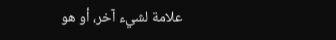علامة لشيء آخر، أو هو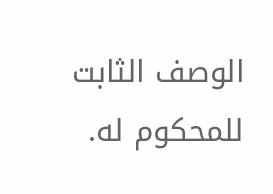الوصف الثابت للمحكوم له.